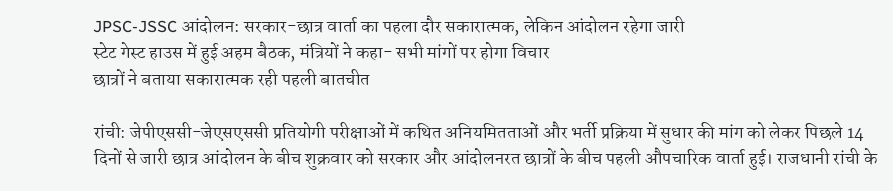JPSC-JSSC आंदोलन: सरकार-छात्र वार्ता का पहला दौर सकारात्मक, लेकिन आंदोलन रहेगा जारी
स्टेट गेस्ट हाउस में हुई अहम बैठक, मंत्रियों ने कहा- सभी मांगों पर होगा विचार
छात्रों ने बताया सकारात्मक रही पहली बातचीत

रांची: जेपीएससी-जेएसएससी प्रतियोगी परीक्षाओं में कथित अनियमितताओं और भर्ती प्रक्रिया में सुधार की मांग को लेकर पिछले 14 दिनों से जारी छात्र आंदोलन के बीच शुक्रवार को सरकार और आंदोलनरत छात्रों के बीच पहली औपचारिक वार्ता हुई। राजधानी रांची के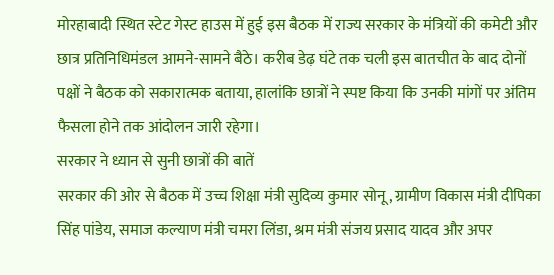मोरहाबादी स्थित स्टेट गेस्ट हाउस में हुई इस बैठक में राज्य सरकार के मंत्रियों की कमेटी और छात्र प्रतिनिधिमंडल आमने-सामने बैठे। करीब डेढ़ घंटे तक चली इस बातचीत के बाद दोनों पक्षों ने बैठक को सकारात्मक बताया, हालांकि छात्रों ने स्पष्ट किया कि उनकी मांगों पर अंतिम फैसला होने तक आंदोलन जारी रहेगा।
सरकार ने ध्यान से सुनी छात्रों की बातें
सरकार की ओर से बैठक में उच्च शिक्षा मंत्री सुदिव्य कुमार सोनू, ग्रामीण विकास मंत्री दीपिका सिंह पांडेय, समाज कल्याण मंत्री चमरा लिंडा, श्रम मंत्री संजय प्रसाद यादव और अपर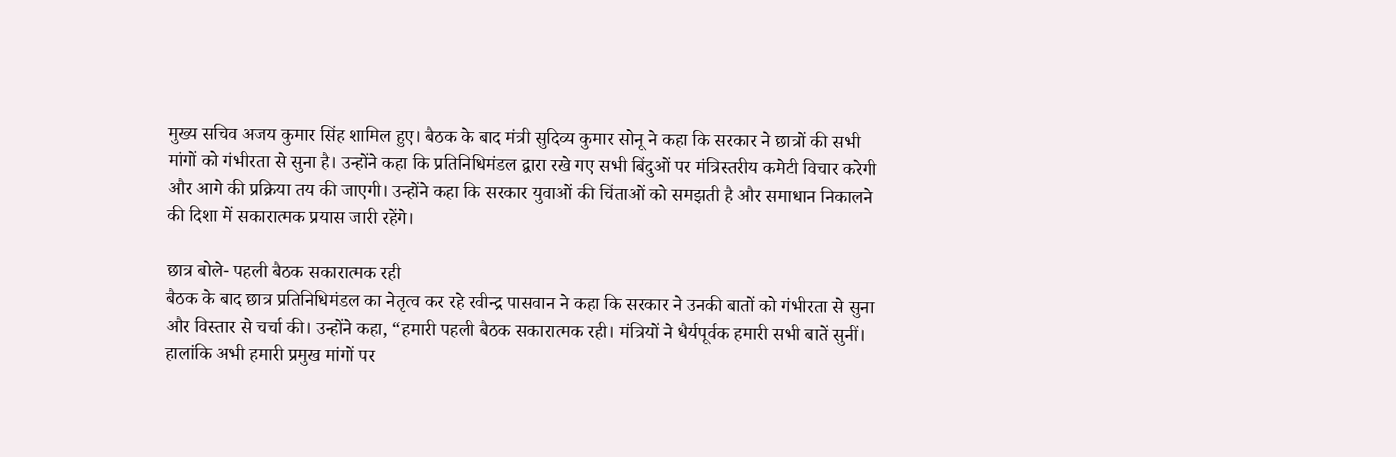मुख्य सचिव अजय कुमार सिंह शामिल हुए। बैठक के बाद मंत्री सुदिव्य कुमार सोनू ने कहा कि सरकार ने छात्रों की सभी मांगों को गंभीरता से सुना है। उन्होंने कहा कि प्रतिनिधिमंडल द्वारा रखे गए सभी बिंदुओं पर मंत्रिस्तरीय कमेटी विचार करेगी और आगे की प्रक्रिया तय की जाएगी। उन्होंने कहा कि सरकार युवाओं की चिंताओं को समझती है और समाधान निकालने की दिशा में सकारात्मक प्रयास जारी रहेंगे।

छात्र बोले- पहली बैठक सकारात्मक रही
बैठक के बाद छात्र प्रतिनिधिमंडल का नेतृत्व कर रहे रवीन्द्र पासवान ने कहा कि सरकार ने उनकी बातों को गंभीरता से सुना और विस्तार से चर्चा की। उन्होंने कहा, “हमारी पहली बैठक सकारात्मक रही। मंत्रियों ने धैर्यपूर्वक हमारी सभी बातें सुनीं। हालांकि अभी हमारी प्रमुख मांगों पर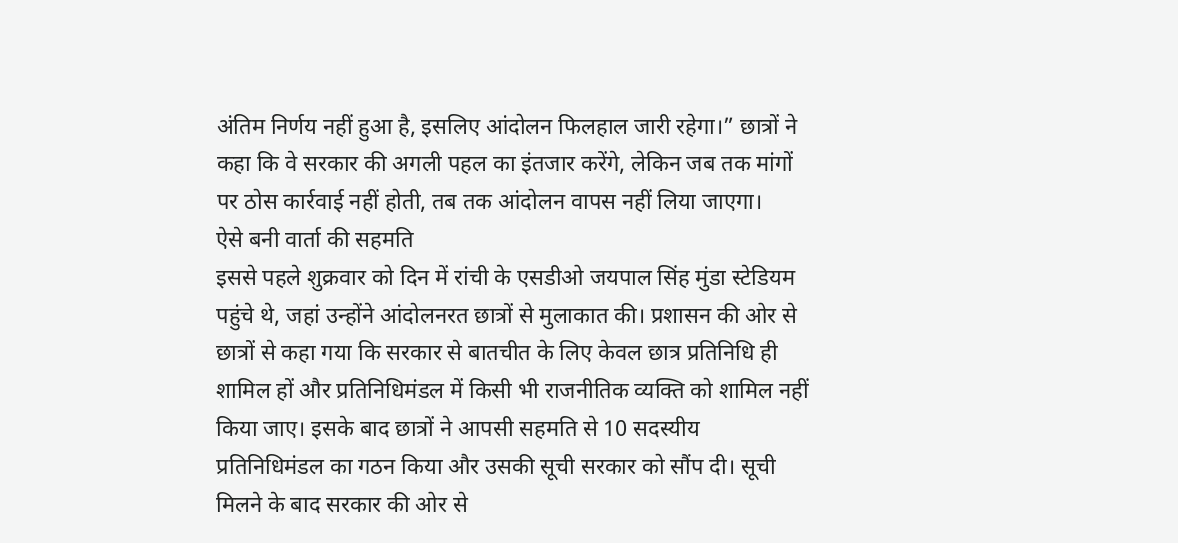अंतिम निर्णय नहीं हुआ है, इसलिए आंदोलन फिलहाल जारी रहेगा।” छात्रों ने कहा कि वे सरकार की अगली पहल का इंतजार करेंगे, लेकिन जब तक मांगों पर ठोस कार्रवाई नहीं होती, तब तक आंदोलन वापस नहीं लिया जाएगा।
ऐसे बनी वार्ता की सहमति
इससे पहले शुक्रवार को दिन में रांची के एसडीओ जयपाल सिंह मुंडा स्टेडियम पहुंचे थे, जहां उन्होंने आंदोलनरत छात्रों से मुलाकात की। प्रशासन की ओर से छात्रों से कहा गया कि सरकार से बातचीत के लिए केवल छात्र प्रतिनिधि ही शामिल हों और प्रतिनिधिमंडल में किसी भी राजनीतिक व्यक्ति को शामिल नहीं किया जाए। इसके बाद छात्रों ने आपसी सहमति से 10 सदस्यीय प्रतिनिधिमंडल का गठन किया और उसकी सूची सरकार को सौंप दी। सूची मिलने के बाद सरकार की ओर से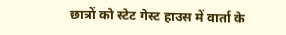छात्रों को स्टेट गेस्ट हाउस में वार्ता के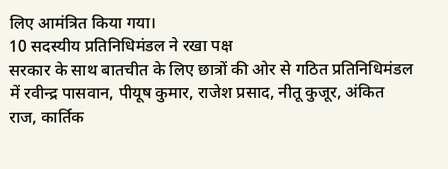लिए आमंत्रित किया गया।
10 सदस्यीय प्रतिनिधिमंडल ने रखा पक्ष
सरकार के साथ बातचीत के लिए छात्रों की ओर से गठित प्रतिनिधिमंडल में रवीन्द्र पासवान, पीयूष कुमार, राजेश प्रसाद, नीतू कुजूर, अंकित राज, कार्तिक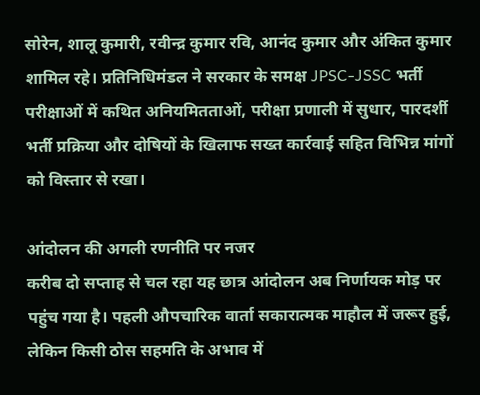सोरेन, शालू कुमारी, रवीन्द्र कुमार रवि, आनंद कुमार और अंकित कुमार शामिल रहे। प्रतिनिधिमंडल ने सरकार के समक्ष JPSC-JSSC भर्ती परीक्षाओं में कथित अनियमितताओं, परीक्षा प्रणाली में सुधार, पारदर्शी भर्ती प्रक्रिया और दोषियों के खिलाफ सख्त कार्रवाई सहित विभिन्न मांगों को विस्तार से रखा।

आंदोलन की अगली रणनीति पर नजर
करीब दो सप्ताह से चल रहा यह छात्र आंदोलन अब निर्णायक मोड़ पर पहुंच गया है। पहली औपचारिक वार्ता सकारात्मक माहौल में जरूर हुई, लेकिन किसी ठोस सहमति के अभाव में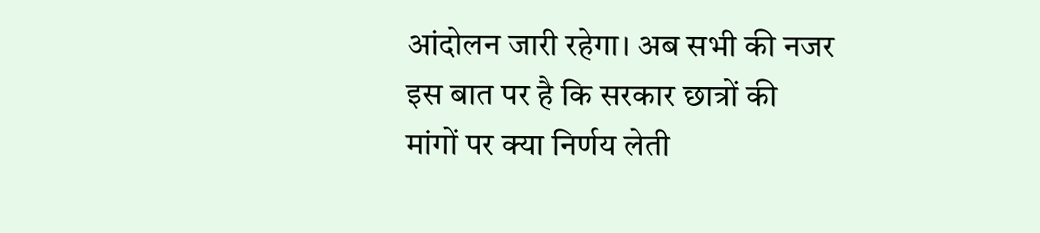आंदोलन जारी रहेगा। अब सभी की नजर इस बात पर है कि सरकार छात्रों की मांगों पर क्या निर्णय लेती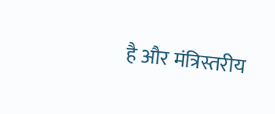है और मंत्रिस्तरीय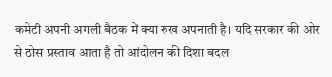कमेटी अपनी अगली बैठक में क्या रुख अपनाती है। यदि सरकार की ओर से ठोस प्रस्ताव आता है तो आंदोलन की दिशा बदल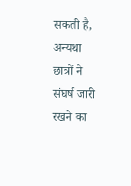सकती है, अन्यथा छात्रों ने संघर्ष जारी रखने का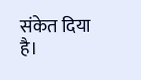संकेत दिया है।